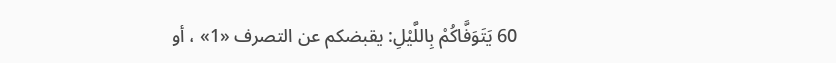60 يَتَوَفَّاكُمْ بِاللَّيْلِ: يقبضكم عن التصرف «1» ، أو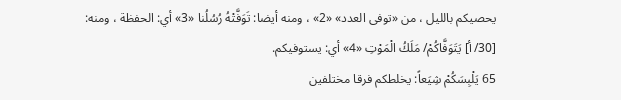يحصيكم بالليل ، من «توفى العدد» «2» ، ومنه أيضا: تَوَفَّتْهُ رُسُلُنا «3» أي: الحفظة ، ومنه:
[30/ أ] يَتَوَفَّاكُمْ/ مَلَكُ الْمَوْتِ «4» أي: يستوفيكم.
65 يَلْبِسَكُمْ شِيَعاً: يخلطكم فرقا مختلفين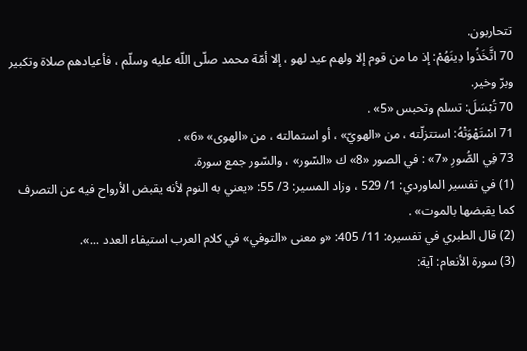تتحاربون.
70 اتَّخَذُوا دِينَهُمْ: إذ ما من قوم إلا ولهم عيد لهو ، إلا أمّة محمد صلّى اللّه عليه وسلّم ، فأعيادهم صلاة وتكبير وبرّ وخير.
70 تُبْسَلَ: تسلم وتحبس «5» .
71 اسْتَهْوَتْهُ: استتزلّته ، من «الهويّ» ، أو استمالته ، من «الهوى» «6» .
73 فِي الصُّورِ «7» : في الصور «8» ك «السّور» ، والسّور جمع سورة.
(1) في تفسير الماوردي: 1/ 529 ، وزاد المسير: 3/ 55: «يعني به النوم لأنه يقبض الأرواح فيه عن التصرف كما يقبضها بالموت» .
(2) قال الطبري في تفسيره: 11/ 405: «و معنى «التوفي» في كلام العرب استيفاء العدد ...».
(3) سورة الأنعام: آية: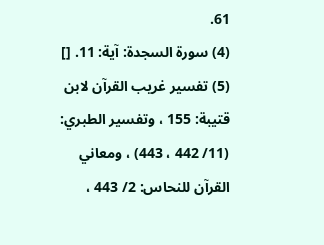61.
(4) سورة السجدة: آية: 11. []
(5) تفسير غريب القرآن لابن قتيبة: 155 ، وتفسير الطبري: (11/ 442 ، 443) ، ومعاني القرآن للنحاس: 2/ 443 ،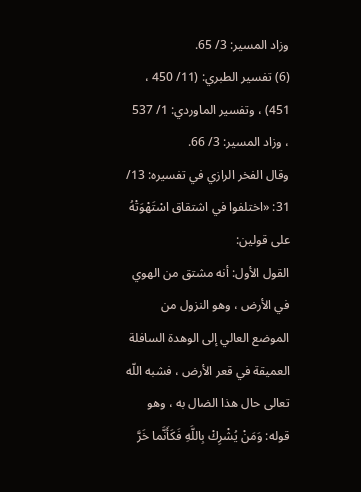وزاد المسير: 3/ 65.
(6) تفسير الطبري: (11/ 450 ، 451) ، وتفسير الماوردي: 1/ 537 ، وزاد المسير: 3/ 66.
وقال الفخر الرازي في تفسيره: 13/ 31: «اختلفوا في اشتقاق اسْتَهْوَتْهُ على قولين:
القول الأول: أنه مشتق من الهوي في الأرض ، وهو النزول من الموضع العالي إلى الوهدة السافلة العميقة في قعر الأرض ، فشبه اللّه تعالى حال هذا الضال به ، وهو قوله: وَمَنْ يُشْرِكْ بِاللَّهِ فَكَأَنَّما خَرَّ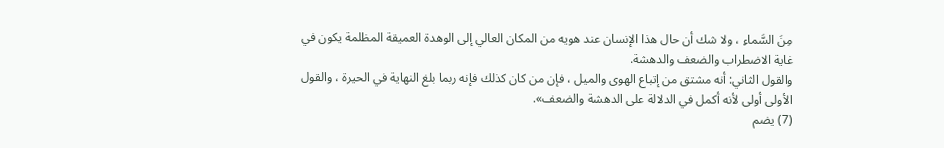مِنَ السَّماءِ ، ولا شك أن حال هذا الإنسان عند هويه من المكان العالي إلى الوهدة العميقة المظلمة يكون في غاية الاضطراب والضعف والدهشة.
والقول الثاني: أنه مشتق من إتباع الهوى والميل ، فإن من كان كذلك فإنه ربما بلغ النهاية في الحيرة ، والقول الأولى أولى لأنه أكمل في الدلالة على الدهشة والضعف».
(7) يضم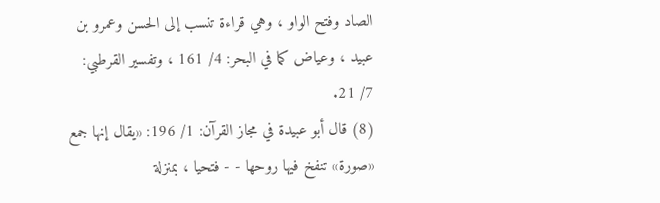الصاد وفتح الواو ، وهي قراءة تنسب إلى الحسن وعمرو بن عبيد ، وعياض كما في البحر: 4/ 161 ، وتفسير القرطبي: 7/ 21.
(8) قال أبو عبيدة في مجاز القرآن: 1/ 196: «يقال إنها جمع «صورة» تنفخ فيها روحها - - فتحيا ، بمنزلة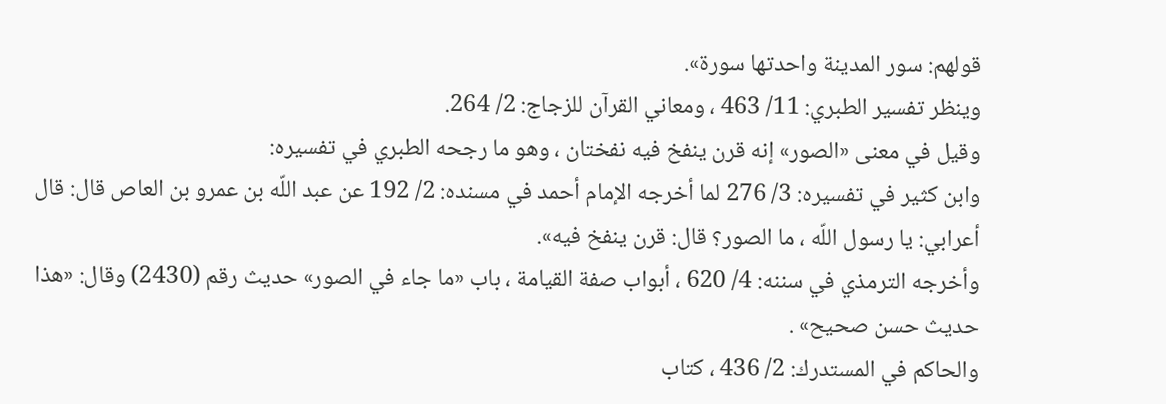قولهم: سور المدينة واحدتها سورة».
وينظر تفسير الطبري: 11/ 463 ، ومعاني القرآن للزجاج: 2/ 264.
وقيل في معنى «الصور» إنه قرن ينفخ فيه نفختان ، وهو ما رجحه الطبري في تفسيره:
وابن كثير في تفسيره: 3/ 276 لما أخرجه الإمام أحمد في مسنده: 2/ 192 عن عبد اللّه بن عمرو بن العاص قال: قال أعرابي: يا رسول اللّه ، ما الصور؟ قال: قرن ينفخ فيه».
وأخرجه الترمذي في سننه: 4/ 620 ، أبواب صفة القيامة ، باب «ما جاء في الصور» حديث رقم (2430) وقال: «هذا حديث حسن صحيح» .
والحاكم في المستدرك: 2/ 436 ، كتاب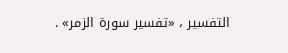التفسير ، «تفسير سورة الزمر» .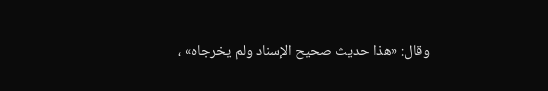وقال: «هذا حديث صحيح الإسناد ولم يخرجاه» ،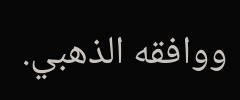ووافقه الذهبي.